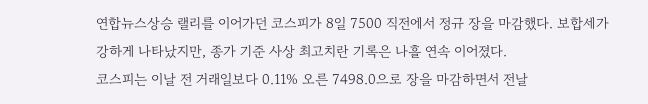연합뉴스상승 랠리를 이어가던 코스피가 8일 7500 직전에서 정규 장을 마감했다. 보합세가 강하게 나타났지만, 종가 기준 사상 최고치란 기록은 나흘 연속 이어졌다.
코스피는 이날 전 거래일보다 0.11% 오른 7498.0으로 장을 마감하면서 전날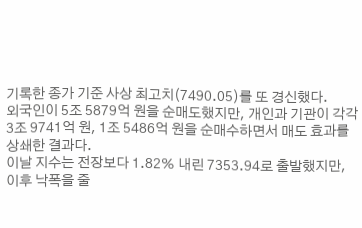기록한 종가 기준 사상 최고치(7490.05)를 또 경신했다.
외국인이 5조 5879억 원을 순매도했지만, 개인과 기관이 각각 3조 9741억 원, 1조 5486억 원을 순매수하면서 매도 효과를 상쇄한 결과다.
이날 지수는 전장보다 1.82% 내린 7353.94로 출발했지만, 이후 낙폭을 줄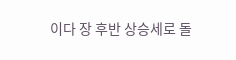이다 장 후반 상승세로 돌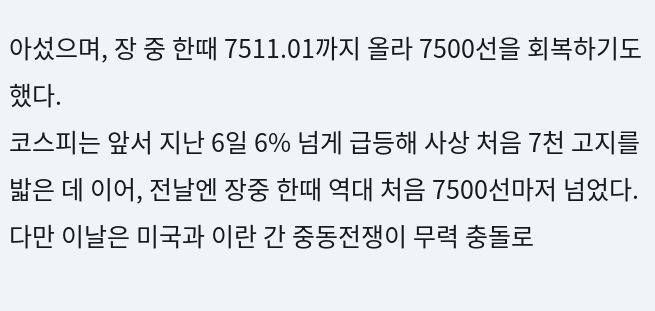아섰으며, 장 중 한때 7511.01까지 올라 7500선을 회복하기도 했다.
코스피는 앞서 지난 6일 6% 넘게 급등해 사상 처음 7천 고지를 밟은 데 이어, 전날엔 장중 한때 역대 처음 7500선마저 넘었다.
다만 이날은 미국과 이란 간 중동전쟁이 무력 충돌로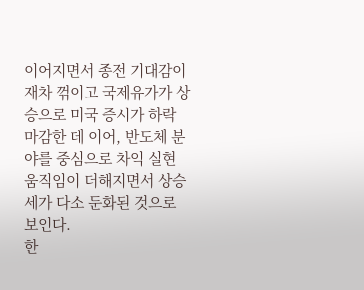이어지면서 종전 기대감이 재차 꺾이고 국제유가가 상승으로 미국 증시가 하락 마감한 데 이어, 반도체 분야를 중심으로 차익 실현 움직임이 더해지면서 상승세가 다소 둔화된 것으로 보인다.
한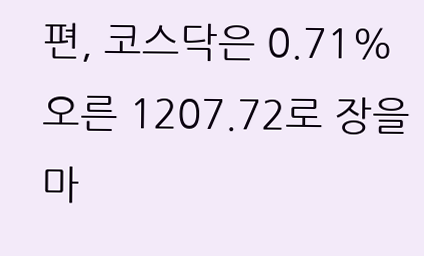편, 코스닥은 0.71% 오른 1207.72로 장을 마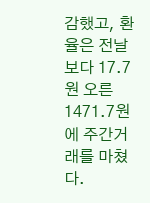감했고, 환율은 전날보다 17.7원 오른 1471.7원에 주간거래를 마쳤다.